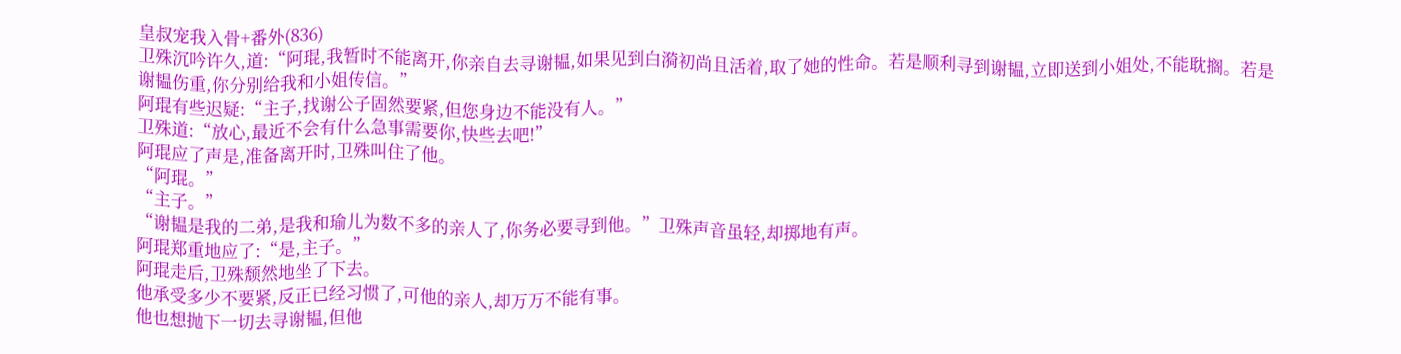皇叔宠我入骨+番外(836)
卫殊沉吟许久,道:“阿琨,我暂时不能离开,你亲自去寻谢韫,如果见到白漪初尚且活着,取了她的性命。若是顺利寻到谢韫,立即送到小姐处,不能耽搁。若是谢韫伤重,你分别给我和小姐传信。”
阿琨有些迟疑:“主子,找谢公子固然要紧,但您身边不能没有人。”
卫殊道:“放心,最近不会有什么急事需要你,快些去吧!”
阿琨应了声是,准备离开时,卫殊叫住了他。
“阿琨。”
“主子。”
“谢韫是我的二弟,是我和瑜儿为数不多的亲人了,你务必要寻到他。”卫殊声音虽轻,却掷地有声。
阿琨郑重地应了:“是,主子。”
阿琨走后,卫殊颓然地坐了下去。
他承受多少不要紧,反正已经习惯了,可他的亲人,却万万不能有事。
他也想抛下一切去寻谢韫,但他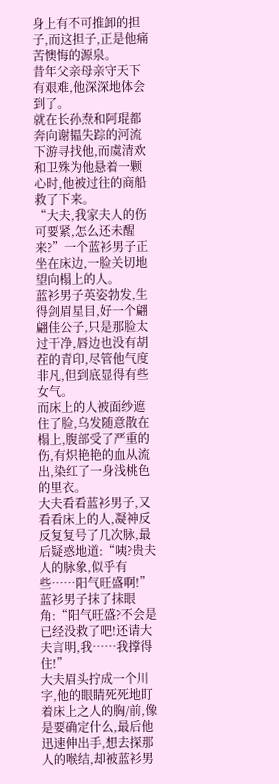身上有不可推卸的担子,而这担子,正是他痛苦懊悔的源泉。
昔年父亲母亲守天下有艰难,他深深地体会到了。
就在长孙焘和阿琨都奔向谢韫失踪的河流下游寻找他,而虞清欢和卫殊为他悬着一颗心时,他被过往的商船救了下来。
“大夫,我家夫人的伤可要紧,怎么还未醒来?”一个蓝衫男子正坐在床边,一脸关切地望向榻上的人。
蓝衫男子英姿勃发,生得剑眉星目,好一个翩翩佳公子,只是那脸太过干净,唇边也没有胡茬的青印,尽管他气度非凡,但到底显得有些女气。
而床上的人被面纱遮住了脸,乌发随意散在榻上,腹部受了严重的伤,有炽艳艳的血从流出,染红了一身浅桃色的里衣。
大夫看看蓝衫男子,又看看床上的人,凝神反反复复号了几次脉,最后疑惑地道:“咦?贵夫人的脉象,似乎有些……阳气旺盛啊!”
蓝衫男子抹了抹眼角:“阳气旺盛?不会是已经没救了吧!还请大夫言明,我……我撑得住!”
大夫眉头拧成一个川字,他的眼睛死死地盯着床上之人的胸/前,像是要确定什么,最后他迅速伸出手,想去探那人的喉结,却被蓝衫男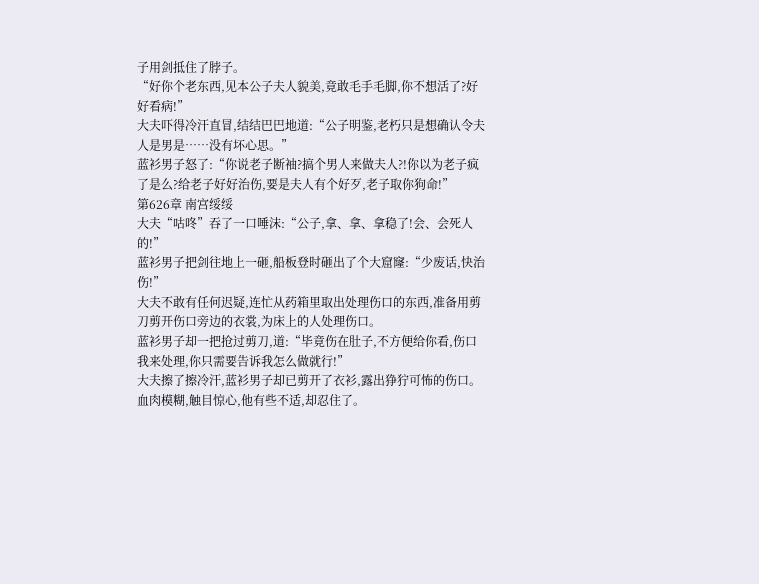子用剑抵住了脖子。
“好你个老东西,见本公子夫人貌美,竟敢毛手毛脚,你不想活了?好好看病!”
大夫吓得冷汗直冒,结结巴巴地道:“公子明鉴,老朽只是想确认令夫人是男是……没有坏心思。”
蓝衫男子怒了:“你说老子断袖?搞个男人来做夫人?!你以为老子疯了是么?给老子好好治伤,要是夫人有个好歹,老子取你狗命!”
第626章 南宫绥绥
大夫“咕咚”吞了一口唾沫:“公子,拿、拿、拿稳了!会、会死人的!”
蓝衫男子把剑往地上一砸,船板登时砸出了个大窟窿:“少废话,快治伤!”
大夫不敢有任何迟疑,连忙从药箱里取出处理伤口的东西,准备用剪刀剪开伤口旁边的衣裳,为床上的人处理伤口。
蓝衫男子却一把抢过剪刀,道:“毕竟伤在肚子,不方便给你看,伤口我来处理,你只需要告诉我怎么做就行!”
大夫擦了擦冷汗,蓝衫男子却已剪开了衣衫,露出狰狞可怖的伤口。
血肉模糊,触目惊心,他有些不适,却忍住了。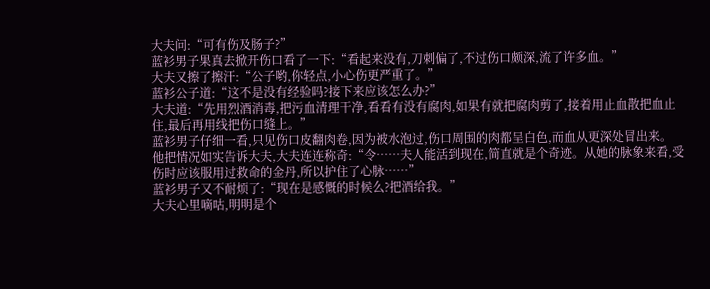大夫问:“可有伤及肠子?”
蓝衫男子果真去掀开伤口看了一下:“看起来没有,刀刺偏了,不过伤口颇深,流了许多血。”
大夫又擦了擦汗:“公子哟,你轻点,小心伤更严重了。”
蓝衫公子道:“这不是没有经验吗?接下来应该怎么办?”
大夫道:“先用烈酒消毒,把污血清理干净,看看有没有腐肉,如果有就把腐肉剪了,接着用止血散把血止住,最后再用线把伤口缝上。”
蓝衫男子仔细一看,只见伤口皮翻肉卷,因为被水泡过,伤口周围的肉都呈白色,而血从更深处冒出来。
他把情况如实告诉大夫,大夫连连称奇:“令……夫人能活到现在,简直就是个奇迹。从她的脉象来看,受伤时应该服用过救命的金丹,所以护住了心脉……”
蓝衫男子又不耐烦了:“现在是感慨的时候么?把酒给我。”
大夫心里嘀咕,明明是个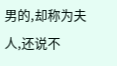男的,却称为夫人,还说不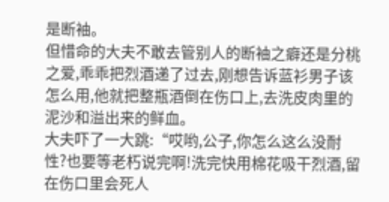是断袖。
但惜命的大夫不敢去管别人的断袖之癖还是分桃之爱,乖乖把烈酒递了过去,刚想告诉蓝衫男子该怎么用,他就把整瓶酒倒在伤口上,去洗皮肉里的泥沙和溢出来的鲜血。
大夫吓了一大跳:“哎哟,公子,你怎么这么没耐性?也要等老朽说完啊!洗完快用棉花吸干烈酒,留在伤口里会死人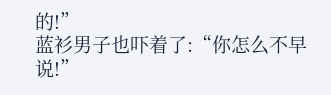的!”
蓝衫男子也吓着了:“你怎么不早说!”